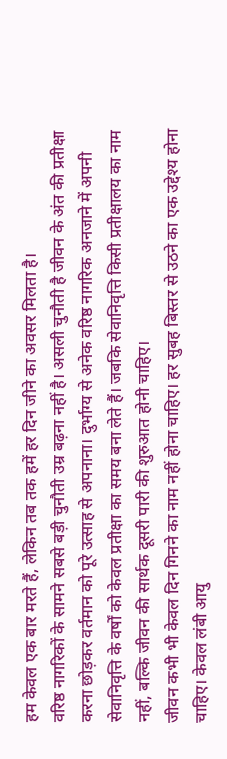हम केवल एक बार मरते हैं, लेकिन तब तक हमें हर दिन जीने का अवसर मिलता है।
वरिष्ठ नागरिकों के सामने सबसे बड़ी चुनौती उम्र बढ़ना नहीं है। असली चुनौती है जीवन के अंत की प्रतीक्षा करना छोड़कर वर्तमान को पूरे उत्साह से अपनाना। दुर्भाग्य से अनेक वरिष्ठ नागरिक अनजाने में अपनी सेवानिवृत्ति के वर्षों को केवल प्रतीक्षा का समय बना लेते हैं। जबकि सेवानिवृत्ति किसी प्रतीक्षालय का नाम नहीं, बल्कि जीवन की सार्थक दूसरी पारी की शुरुआत होनी चाहिए।
जीवन कभी भी केवल दिन गिनने का नाम नहीं होना चाहिए। हर सुबह बिस्तर से उठने का एक उद्देश्य होना चाहिए। केवल लंबी आयु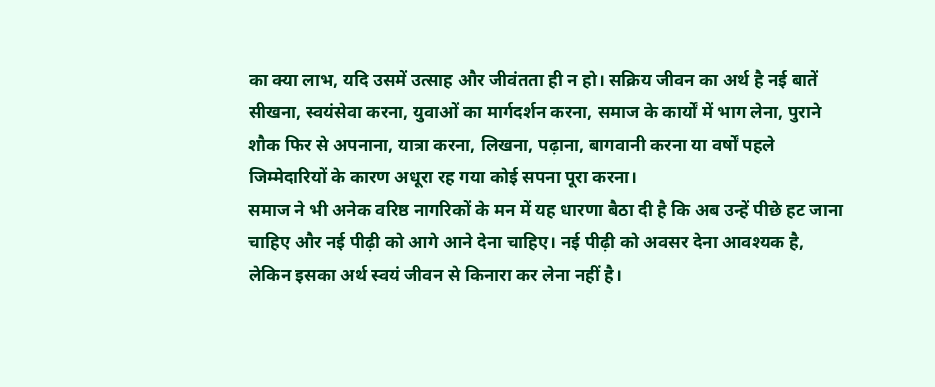का क्या लाभ, यदि उसमें उत्साह और जीवंतता ही न हो। सक्रिय जीवन का अर्थ है नई बातें सीखना, स्वयंसेवा करना, युवाओं का मार्गदर्शन करना, समाज के कार्यों में भाग लेना, पुराने शौक फिर से अपनाना, यात्रा करना, लिखना, पढ़ाना, बागवानी करना या वर्षों पहले जिम्मेदारियों के कारण अधूरा रह गया कोई सपना पूरा करना।
समाज ने भी अनेक वरिष्ठ नागरिकों के मन में यह धारणा बैठा दी है कि अब उन्हें पीछे हट जाना चाहिए और नई पीढ़ी को आगे आने देना चाहिए। नई पीढ़ी को अवसर देना आवश्यक है, लेकिन इसका अर्थ स्वयं जीवन से किनारा कर लेना नहीं है।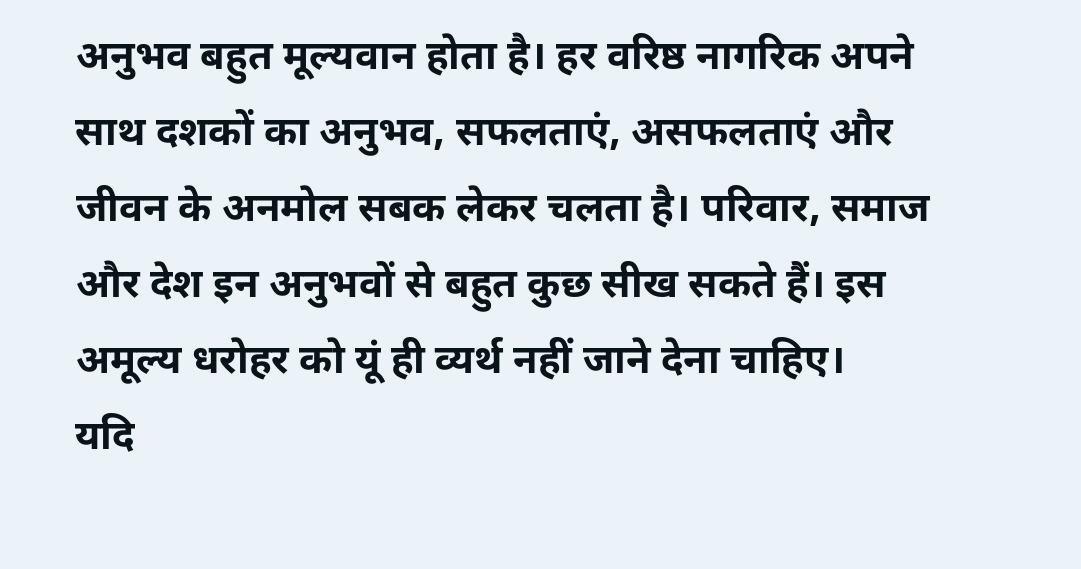अनुभव बहुत मूल्यवान होता है। हर वरिष्ठ नागरिक अपने साथ दशकों का अनुभव, सफलताएं, असफलताएं और जीवन के अनमोल सबक लेकर चलता है। परिवार, समाज और देश इन अनुभवों से बहुत कुछ सीख सकते हैं। इस अमूल्य धरोहर को यूं ही व्यर्थ नहीं जाने देना चाहिए।
यदि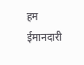हम ईमानदारी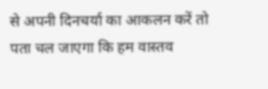से अपनी दिनचर्या का आकलन करें तो पता चल जाएगा कि हम वास्तव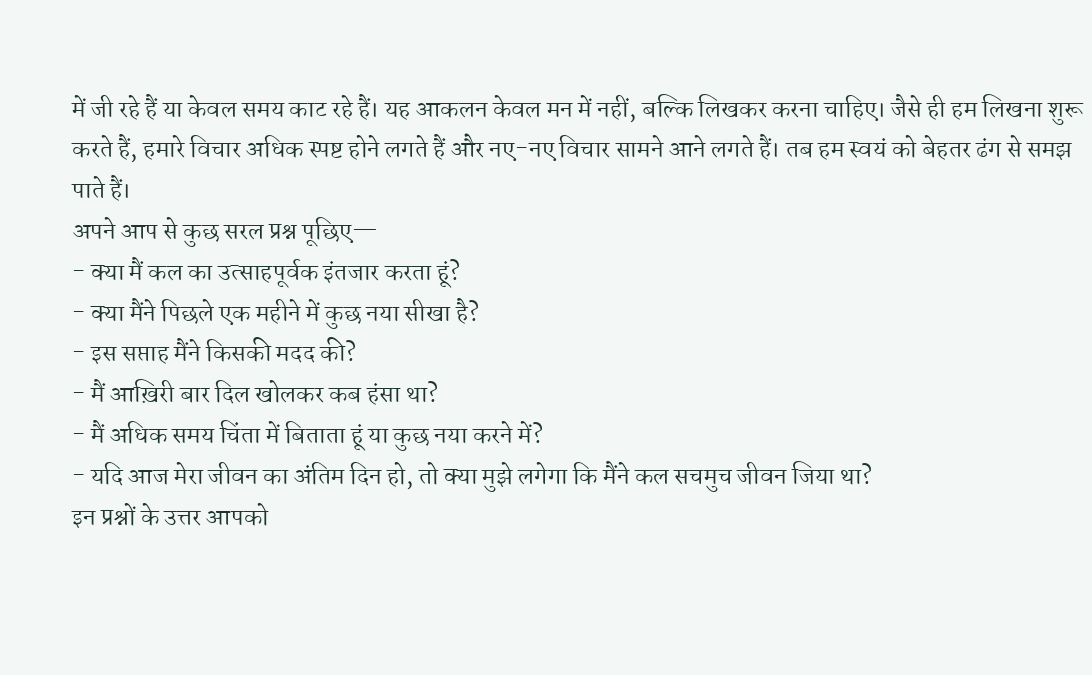में जी रहे हैं या केवल समय काट रहे हैं। यह आकलन केवल मन में नहीं, बल्कि लिखकर करना चाहिए। जैसे ही हम लिखना शुरू करते हैं, हमारे विचार अधिक स्पष्ट होने लगते हैं और नए-नए विचार सामने आने लगते हैं। तब हम स्वयं को बेहतर ढंग से समझ पाते हैं।
अपने आप से कुछ सरल प्रश्न पूछिए—
- क्या मैं कल का उत्साहपूर्वक इंतजार करता हूं?
- क्या मैंने पिछले एक महीने में कुछ नया सीखा है?
- इस सप्ताह मैंने किसकी मदद की?
- मैं आख़िरी बार दिल खोलकर कब हंसा था?
- मैं अधिक समय चिंता में बिताता हूं या कुछ नया करने में?
- यदि आज मेरा जीवन का अंतिम दिन हो, तो क्या मुझे लगेगा कि मैंने कल सचमुच जीवन जिया था?
इन प्रश्नों के उत्तर आपको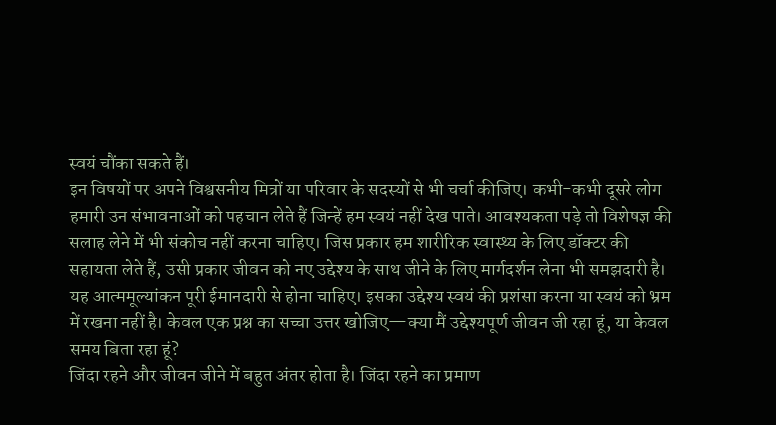स्वयं चौंका सकते हैं।
इन विषयों पर अपने विश्वसनीय मित्रों या परिवार के सदस्यों से भी चर्चा कीजिए। कभी-कभी दूसरे लोग हमारी उन संभावनाओं को पहचान लेते हैं जिन्हें हम स्वयं नहीं देख पाते। आवश्यकता पड़े तो विशेषज्ञ की सलाह लेने में भी संकोच नहीं करना चाहिए। जिस प्रकार हम शारीरिक स्वास्थ्य के लिए डॉक्टर की सहायता लेते हैं, उसी प्रकार जीवन को नए उद्देश्य के साथ जीने के लिए मार्गदर्शन लेना भी समझदारी है।
यह आत्ममूल्यांकन पूरी ईमानदारी से होना चाहिए। इसका उद्देश्य स्वयं की प्रशंसा करना या स्वयं को भ्रम में रखना नहीं है। केवल एक प्रश्न का सच्चा उत्तर खोजिए—क्या मैं उद्देश्यपूर्ण जीवन जी रहा हूं, या केवल समय बिता रहा हूं?
जिंदा रहने और जीवन जीने में बहुत अंतर होता है। जिंदा रहने का प्रमाण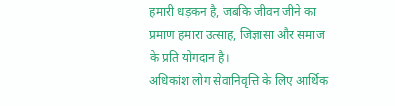हमारी धड़कन है, जबकि जीवन जीने का प्रमाण हमारा उत्साह, जिज्ञासा और समाज के प्रति योगदान है।
अधिकांश लोग सेवानिवृत्ति के लिए आर्थिक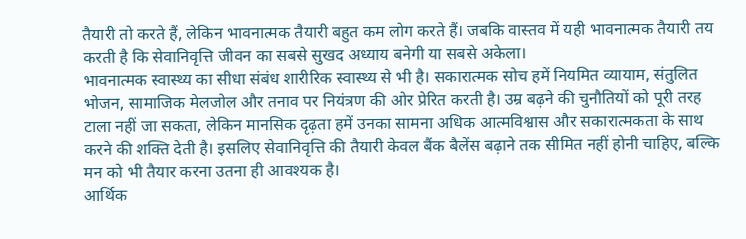तैयारी तो करते हैं, लेकिन भावनात्मक तैयारी बहुत कम लोग करते हैं। जबकि वास्तव में यही भावनात्मक तैयारी तय करती है कि सेवानिवृत्ति जीवन का सबसे सुखद अध्याय बनेगी या सबसे अकेला।
भावनात्मक स्वास्थ्य का सीधा संबंध शारीरिक स्वास्थ्य से भी है। सकारात्मक सोच हमें नियमित व्यायाम, संतुलित भोजन, सामाजिक मेलजोल और तनाव पर नियंत्रण की ओर प्रेरित करती है। उम्र बढ़ने की चुनौतियों को पूरी तरह टाला नहीं जा सकता, लेकिन मानसिक दृढ़ता हमें उनका सामना अधिक आत्मविश्वास और सकारात्मकता के साथ करने की शक्ति देती है। इसलिए सेवानिवृत्ति की तैयारी केवल बैंक बैलेंस बढ़ाने तक सीमित नहीं होनी चाहिए, बल्कि मन को भी तैयार करना उतना ही आवश्यक है।
आर्थिक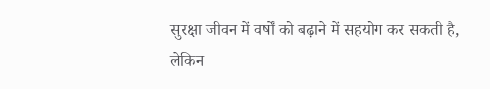सुरक्षा जीवन में वर्षों को बढ़ाने में सहयोग कर सकती है, लेकिन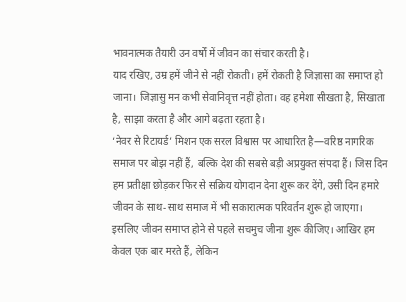भावनात्मक तैयारी उन वर्षों में जीवन का संचार करती है।
याद रखिए, उम्र हमें जीने से नहीं रोकती। हमें रोकती है जिज्ञासा का समाप्त हो जाना। जिज्ञासु मन कभी सेवानिवृत्त नहीं होता। वह हमेशा सीखता है, सिखाता है, साझा करता है और आगे बढ़ता रहता है।
‘नेवर से रिटायर्ड’ मिशन एक सरल विश्वास पर आधारित है—वरिष्ठ नागरिक समाज पर बोझ नहीं हैं, बल्कि देश की सबसे बड़ी अप्रयुक्त संपदा हैं। जिस दिन हम प्रतीक्षा छोड़कर फिर से सक्रिय योगदान देना शुरू कर देंगे, उसी दिन हमारे जीवन के साथ-साथ समाज में भी सकारात्मक परिवर्तन शुरू हो जाएगा।
इसलिए जीवन समाप्त होने से पहले सचमुच जीना शुरू कीजिए। आखिर हम केवल एक बार मरते हैं, लेकिन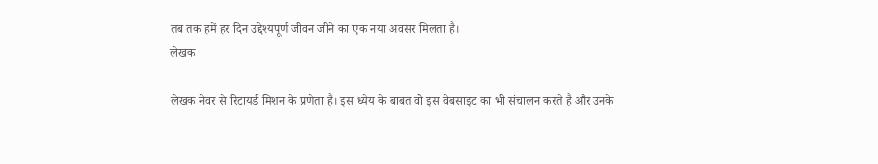तब तक हमें हर दिन उद्देश्यपूर्ण जीवन जीने का एक नया अवसर मिलता है।
लेखक

लेखक नेवर से रिटायर्ड मिशन के प्रणेता है। इस ध्येय के बाबत वो इस वेबसाइट का भी संचालन करते है और उनके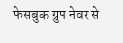फेसबुक ग्रुप नेवर से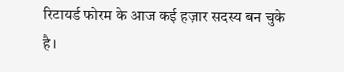रिटायर्ड फोरम के आज कई हज़ार सदस्य बन चुके है।